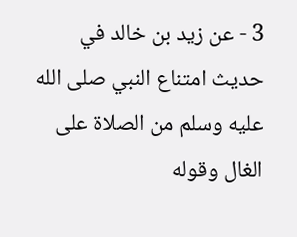3 - عن زيد بن خالد في حديث امتناع النبي صلى الله عليه وسلم من الصلاة على الغال وقوله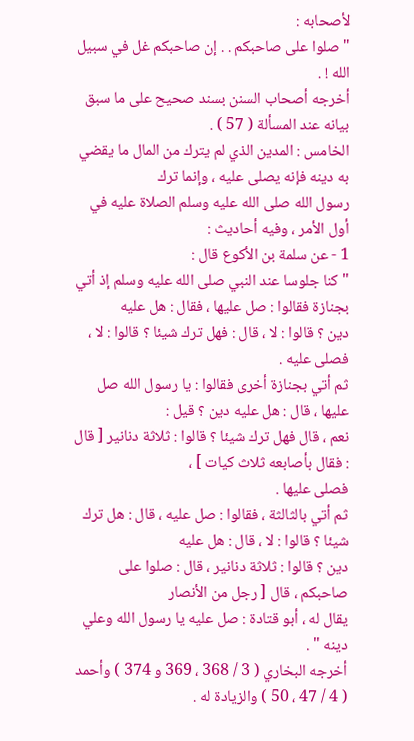لأصحابه :
" صلوا على صاحبكم . . إن صاحبكم غل في سبيل الله ! .
أخرجه أصحاب السنن بسند صحيح على ما سبق بيانه عند المسألة ( 57 ) .
الخامس : المدين الذي لم يترك من المال ما يقضي به دينه فإنه يصلى عليه ، وإنما ترك
رسول الله صلى الله عليه وسلم الصلاة عليه في أول الأمر ، وفيه أحاديث :
1 - عن سلمة بن الأكوع قال :
" كنا جلوسا عند النبي صلى الله عليه وسلم إذ أتي بجنازة فقالوا : صل عليها ، فقال : هل عليه
دين ؟ قالوا : لا ، قال : فهل ترك شيئا ؟ قالوا : لا ، فصلى عليه .
ثم أتي بجنازة أخرى فقالوا : يا رسول الله صل عليها ، قال : هل عليه دين ؟ قيل :
نعم ، قال فهل ترك شيئا ؟ قالوا : ثلاثة دنانير [ قال : فقال بأصابعه ثلاث كيات ] ،
فصلى عليها .
ثم أتي بالثالثة ، فقالوا : صل عليه ، قال : هل ترك شيئا ؟ قالوا : لا ، قال : هل عليه
دين ؟ قالوا : ثلاثة دنانير ، قال : صلوا على صاحبكم ، قال [ رجل من الأنصار
يقال له ، أبو قتادة : صل عليه يا رسول الله وعلي دينه " .
أخرجه البخاري ( 3 / 368 ، 369 و 374 ) وأحمد ( 4 / 47 ، 50 ) والزيادة له .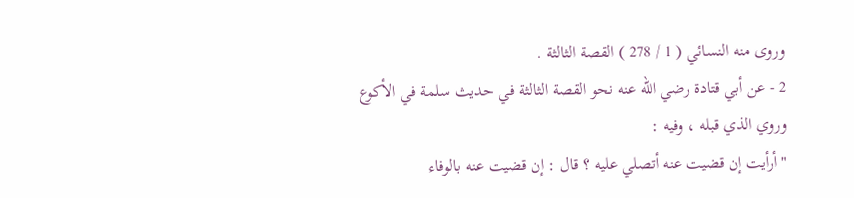وروى منه النسائي ( 1 / 278 ) القصة الثالثة .
2 - عن أبي قتادة رضي الله عنه نحو القصة الثالثة في حديث سلمة في الأكوع
وروي الذي قبله ، وفيه :
" أرأيت إن قضيت عنه أتصلي عليه ؟ قال : إن قضيت عنه بالوفاء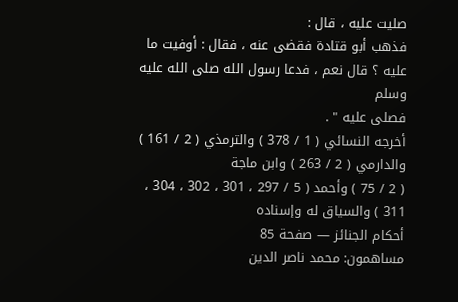صليت عليه ، قال :
فذهب أبو قتادة فقضى عنه ، فقال : أوفيت ما عليه ؟ قال نعم ، فدعا رسول الله صلى الله عليه وسلم
فصلى عليه " .
أخرجه النسائي ( 1 / 378 ) والترمذي ( 2 / 161 ) والدارمي ( 2 / 263 ) وابن ماجة
( 2 / 75 ) وأحمد ( 5 / 297 ، 301 ، 302 ، 304 ، 311 ) والسياق له وإسناده
أحكام الجنائز — صفحة 85
مساهمون: محمد ناصر الدين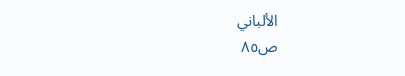الألباني
ص٨٥